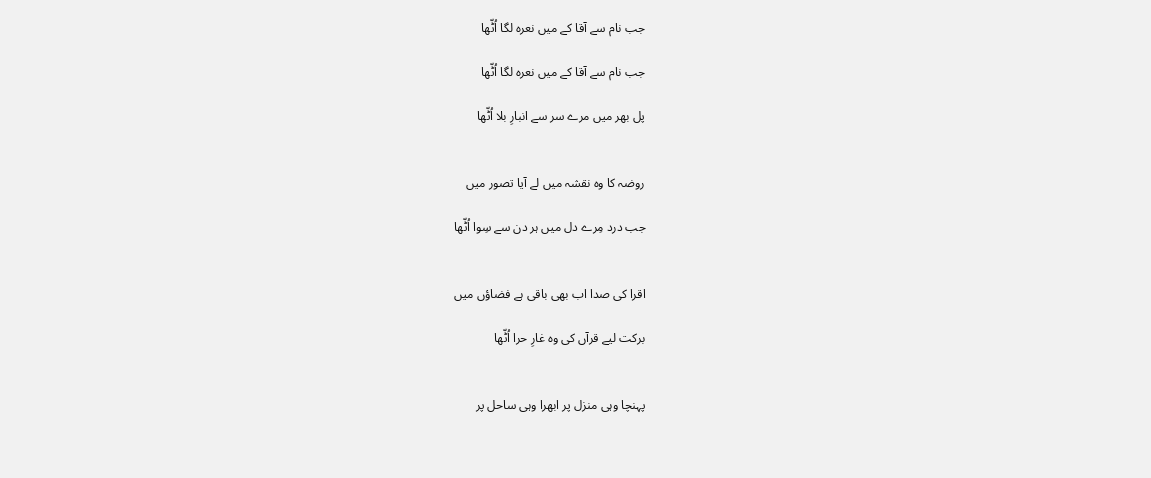جب نام سے آقا کے میں نعرہ لگا اُٹّھا

جب نام سے آقا کے میں نعرہ لگا اُٹّھا

پل بھر میں مرے سر سے انبارِ بلا اُٹّھا


روضہ کا وہ نقشہ میں لے آیا تصور میں

جب درد مِرے دل میں ہر دن سے سِوا اُٹّھا


اقرا کی صدا اب بھی باقی ہے فضاؤں میں

برکت لیے قرآں کی وہ غارِ حرا اُٹّھا


پہنچا وہی منزل پر ابھرا وہی ساحل پر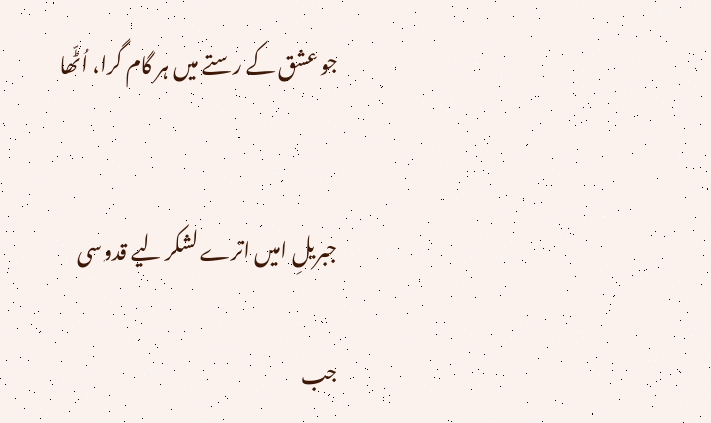جو عشق کے رستے میں ہر گام گرا، اُٹّھا


جبریلِ امیں اترے لشکر لیے قدوسی

جب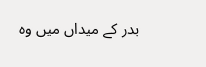بدر کے میداں میں وہ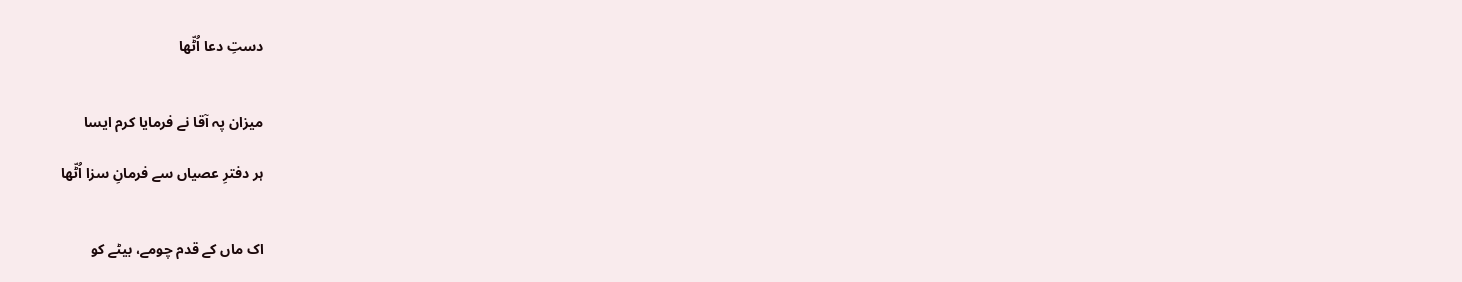دستِ دعا اُٹّھا


میزان پہ آقا نے فرمایا کرم ایسا

ہر دفترِ عصیاں سے فرمانِ سزا اُٹّھا


اک ماں کے قدم چومے، بیٹے کو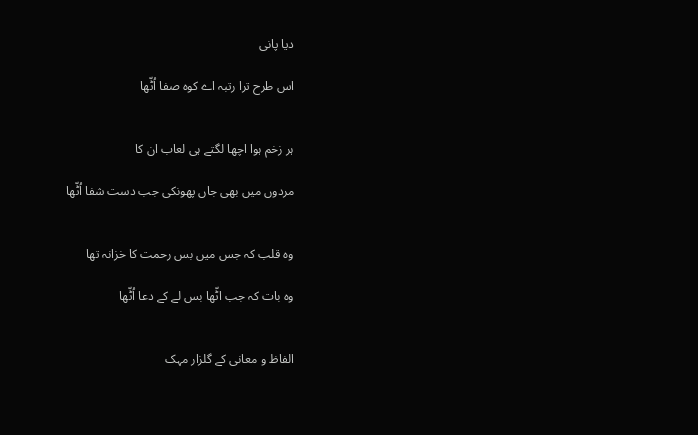دیا پانی

اس طرح ترا رتبہ اے کوہ صفا اُٹّھا


ہر زخم ہوا اچھا لگتے ہی لعاب ان کا

مردوں میں بھی جاں پھونکی جب دست شفا اُٹّھا


وہ قلب کہ جس میں بس رحمت کا خزانہ تھا

وہ بات کہ جب اٹّھا بس لے کے دعا اُٹّھا


الفاظ و معانی کے گلزار مہک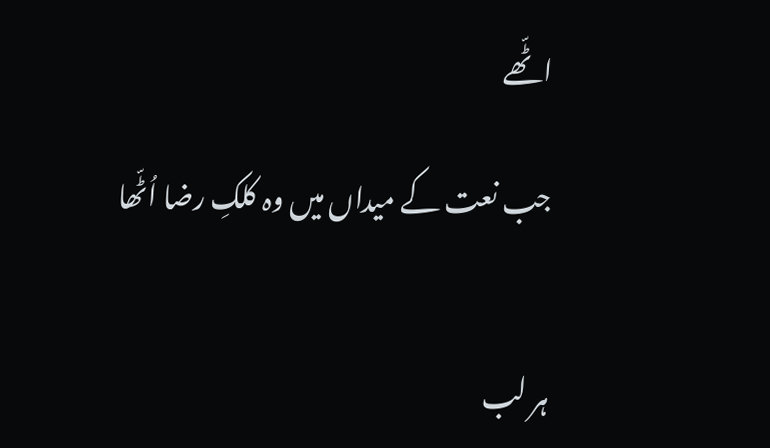اٹّھے

جب نعت کے میداں میں وہ کلکِ رضا اُٹّھا


ہر لب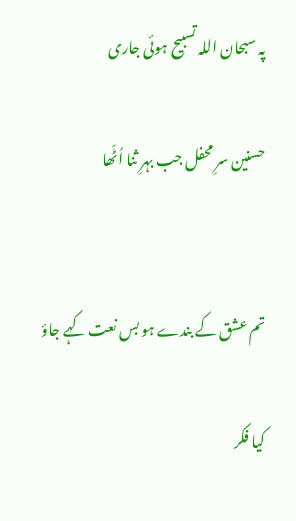پہ سبحان اللہ تسبیح ہوئی جاری

حسنین سرِ محفل جب بہرِ ثنا اُٹّھا


تم عشق کے بندے ہو بس نعت کہے جاؤ

کیا فکر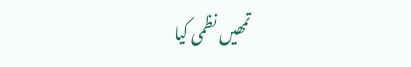تمھیں نظمی کیا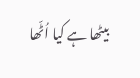بیٹھا ہے کیا اُٹّھا